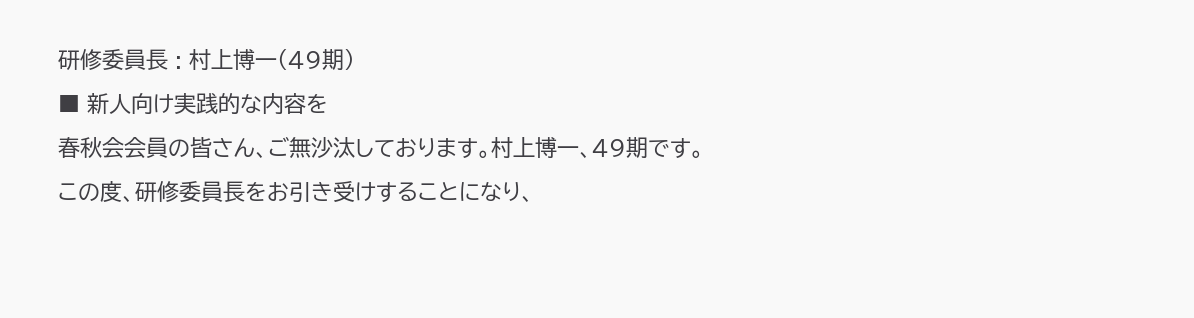研修委員長 : 村上博一(49期)
■ 新人向け実践的な内容を
春秋会会員の皆さん、ご無沙汰しております。村上博一、49期です。この度、研修委員長をお引き受けすることになり、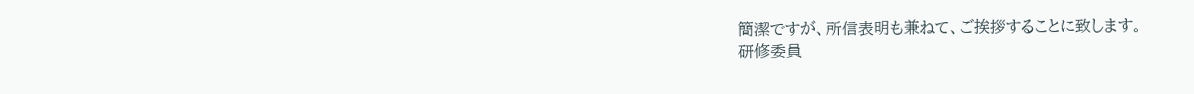簡潔ですが、所信表明も兼ねて、ご挨拶することに致します。
研修委員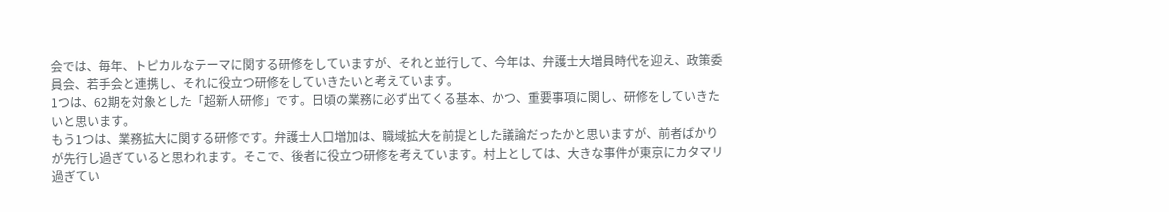会では、毎年、トピカルなテーマに関する研修をしていますが、それと並行して、今年は、弁護士大増員時代を迎え、政策委員会、若手会と連携し、それに役立つ研修をしていきたいと考えています。
1つは、62期を対象とした「超新人研修」です。日頃の業務に必ず出てくる基本、かつ、重要事項に関し、研修をしていきたいと思います。
もう1つは、業務拡大に関する研修です。弁護士人口増加は、職域拡大を前提とした議論だったかと思いますが、前者ばかりが先行し過ぎていると思われます。そこで、後者に役立つ研修を考えています。村上としては、大きな事件が東京にカタマリ過ぎてい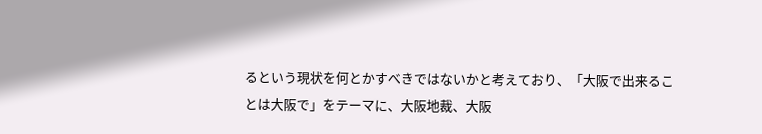るという現状を何とかすべきではないかと考えており、「大阪で出来ることは大阪で」をテーマに、大阪地裁、大阪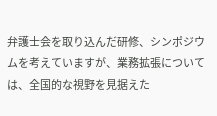弁護士会を取り込んだ研修、シンポジウムを考えていますが、業務拡張については、全国的な視野を見据えた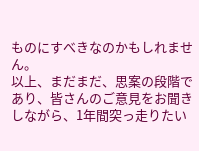ものにすべきなのかもしれません。
以上、まだまだ、思案の段階であり、皆さんのご意見をお聞きしながら、1年間突っ走りたい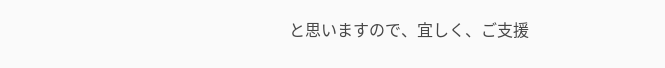と思いますので、宜しく、ご支援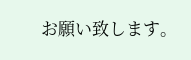お願い致します。